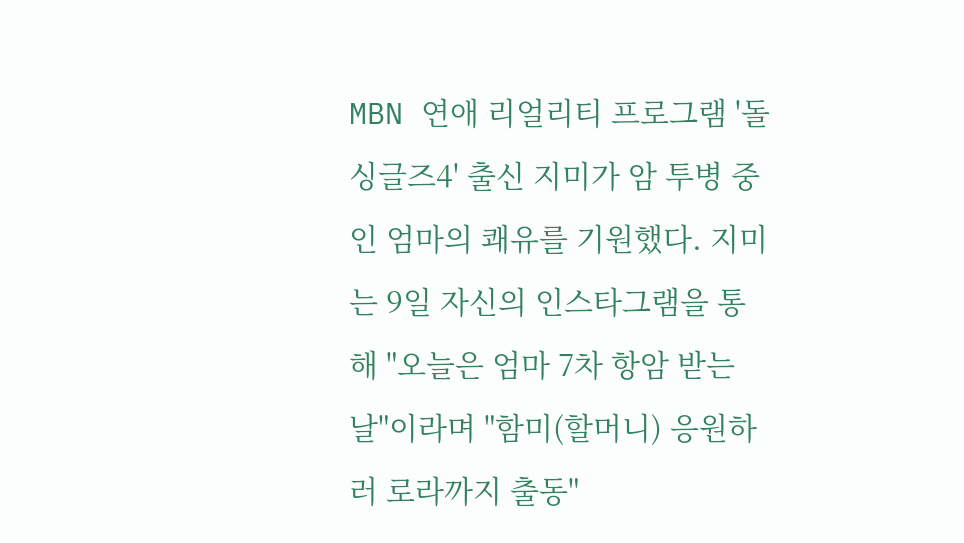MBN 연애 리얼리티 프로그램 '돌싱글즈4' 출신 지미가 암 투병 중인 엄마의 쾌유를 기원했다. 지미는 9일 자신의 인스타그램을 통해 "오늘은 엄마 7차 항암 받는 날"이라며 "함미(할머니) 응원하러 로라까지 출동"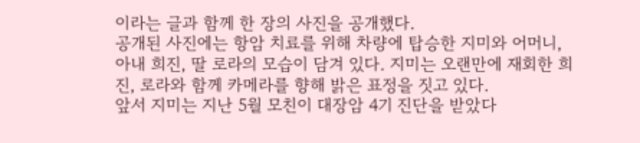이라는 글과 함께 한 장의 사진을 공개했다.
공개된 사진에는 항암 치료를 위해 차량에 탑승한 지미와 어머니, 아내 희진, 딸 로라의 모습이 담겨 있다. 지미는 오랜만에 재회한 희진, 로라와 함께 카메라를 향해 밝은 표정을 짓고 있다.
앞서 지미는 지난 5월 모친이 대장암 4기 진단을 받았다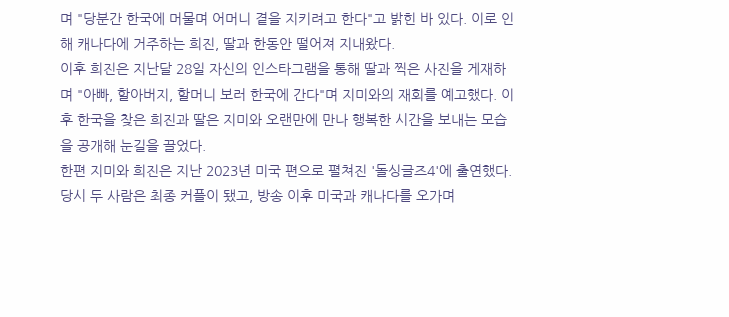며 "당분간 한국에 머물며 어머니 곁을 지키려고 한다"고 밝힌 바 있다. 이로 인해 캐나다에 거주하는 희진, 딸과 한동안 떨어져 지내왔다.
이후 희진은 지난달 28일 자신의 인스타그램을 통해 딸과 찍은 사진을 게재하며 "아빠, 할아버지, 할머니 보러 한국에 간다"며 지미와의 재회를 예고했다. 이후 한국을 찾은 희진과 딸은 지미와 오랜만에 만나 행복한 시간을 보내는 모습을 공개해 눈길을 끌었다.
한편 지미와 희진은 지난 2023년 미국 편으로 펼쳐진 '돌싱글즈4'에 출연했다. 당시 두 사람은 최종 커플이 됐고, 방송 이후 미국과 캐나다를 오가며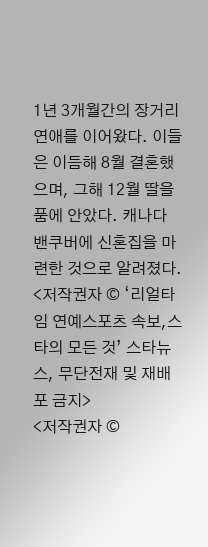1년 3개월간의 장거리 연애를 이어왔다. 이들은 이듬해 8월 결혼했으며, 그해 12월 딸을 품에 안았다. 캐나다 밴쿠버에 신혼집을 마련한 것으로 알려졌다.
<저작권자 © ‘리얼타임 연예스포츠 속보,스타의 모든 것’ 스타뉴스, 무단전재 및 재배포 금지>
<저작권자 ©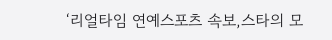‘리얼타임 연예스포츠 속보,스타의 모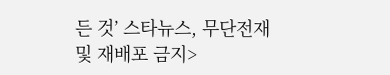든 것’ 스타뉴스, 무단전재 및 재배포 금지>